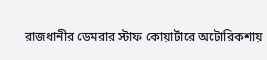রাজধানীর ডেমরার স্টাফ কোয়ার্টারে অটোরিকশায়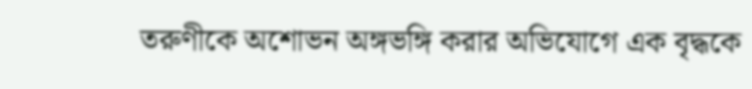তরুণীকে অশোভন অঙ্গভঙ্গি করার অভিযোগে এক বৃদ্ধকে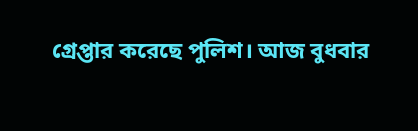গ্রেপ্তার করেছে পুলিশ। আজ বুধবার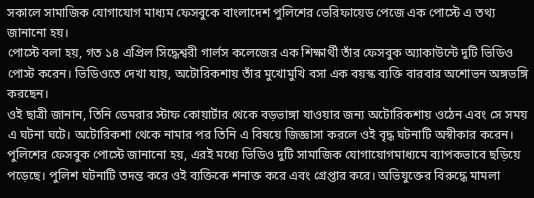সকালে সামাজিক যোগাযোগ মাধ্যম ফেসবুকে বাংলাদেশ পুলিশের ভেরিফায়েড পেজে এক পোস্টে এ তথ্য জানানো হয়।
পোস্টে বলা হয়, গত ১৪ এপ্রিল সিদ্ধেশ্বরী গার্লস কলেজের এক শিক্ষার্থী তাঁর ফেসবুক অ্যাকাউন্টে দুটি ভিডিও পোস্ট করেন। ভিডিওতে দেখা যায়, অটোরিকশায় তাঁর মুখোমুখি বসা এক বয়স্ক ব্যক্তি বারবার অশোভন অঙ্গভঙ্গি করছেন।
ওই ছাত্রী জানান, তিনি ডেমরার স্টাফ কোয়ার্টার থেকে বড়ভাঙ্গা যাওয়ার জন্য অটোরিকশায় ওঠেন এবং সে সময় এ ঘটনা ঘটে। অটোরিকশা থেকে নামার পর তিনি এ বিষয়ে জিজ্ঞাসা করলে ওই বৃদ্ধ ঘটনাটি অস্বীকার করেন।
পুলিশের ফেসবুক পোস্টে জানানো হয়, এরই মধ্যে ভিডিও দুটি সামাজিক যোগাযোগমাধ্যমে ব্যাপকভাবে ছড়িয়ে পড়েছে। পুলিশ ঘটনাটি তদন্ত করে ওই ব্যক্তিকে শনাক্ত করে এবং গ্রেপ্তার করে। অভিযুক্তের বিরুদ্ধে মামলা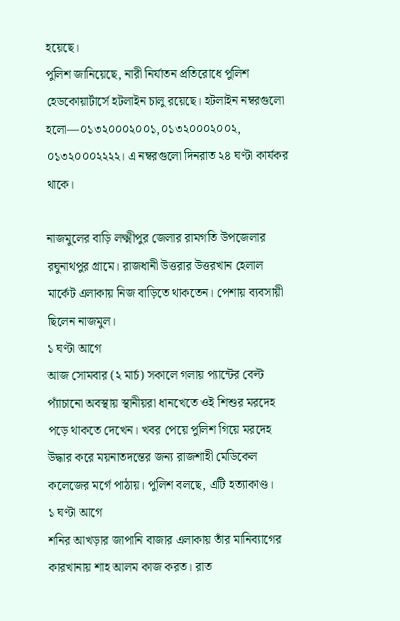হয়েছে।
পুলিশ জানিয়েছে, নারী নির্যাতন প্রতিরোধে পুলিশ হেডকোয়ার্টার্সে হটলাইন চালু রয়েছে। হটলাইন নম্বরগুলো হলো—০১৩২০০০২০০১,০১৩২০০০২০০২, ০১৩২০০০২২২২। এ নম্বরগুলো দিনরাত ২৪ ঘণ্টা কার্যকর থাকে।

নাজমুলের বাড়ি লক্ষ্মীপুর জেলার রামগতি উপজেলার রঘুনাথপুর গ্রামে। রাজধানী উত্তরার উত্তরখান হেলাল মার্কেট এলাকায় নিজ বাড়িতে থাকতেন। পেশায় ব্যবসায়ী ছিলেন নাজমুল।
১ ঘণ্টা আগে
আজ সোমবার (২ মার্চ) সকালে গলায় প্যান্টের বেল্ট প্যাঁচানো অবস্থায় স্থানীয়রা ধানখেতে ওই শিশুর মরদেহ পড়ে থাকতে দেখেন। খবর পেয়ে পুলিশ গিয়ে মরদেহ উদ্ধার করে ময়নাতদন্তের জন্য রাজশাহী মেডিকেল কলেজের মর্গে পাঠায়। পুলিশ বলছে, এটি হত্যাকাণ্ড।
১ ঘণ্টা আগে
শনির আখড়ার জাপানি বাজার এলাকায় তাঁর মানিব্যাগের কারখানায় শাহ আলম কাজ করত। রাত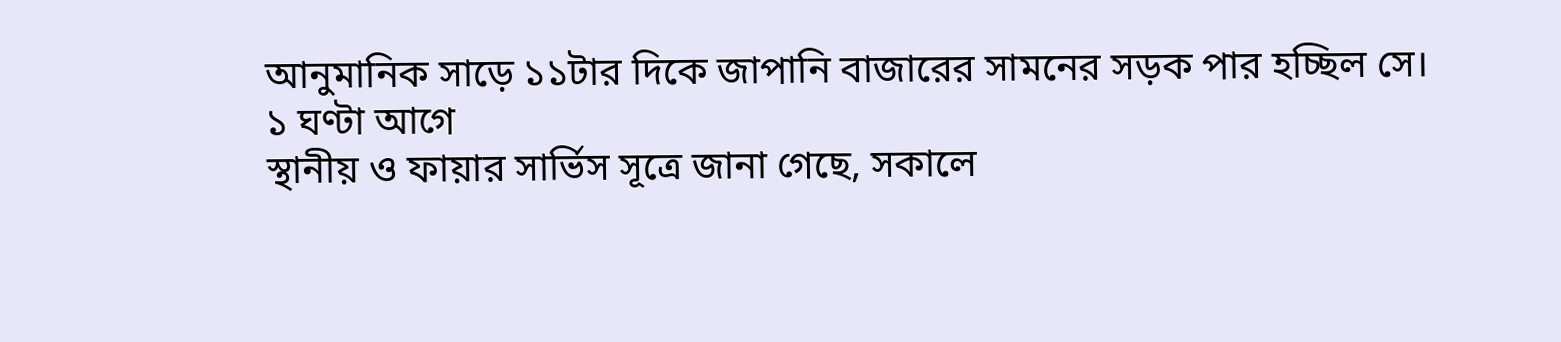আনুমানিক সাড়ে ১১টার দিকে জাপানি বাজারের সামনের সড়ক পার হচ্ছিল সে।
১ ঘণ্টা আগে
স্থানীয় ও ফায়ার সার্ভিস সূত্রে জানা গেছে, সকালে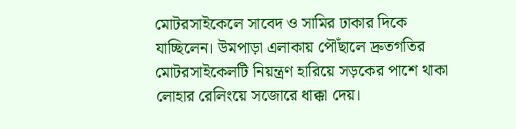মোটরসাইকেলে সাবেদ ও সামির ঢাকার দিকে যাচ্ছিলেন। উমপাড়া এলাকায় পৌঁছালে দ্রুতগতির মোটরসাইকেলটি নিয়ন্ত্রণ হারিয়ে সড়কের পাশে থাকা লোহার রেলিংয়ে সজোরে ধাক্কা দেয়।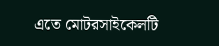এতে মোটরসাইকেলটি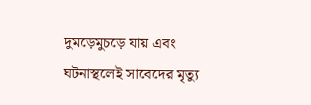দুমড়েমুচড়ে যায় এবং ঘটনাস্থলেই সাবেদের মৃত্যু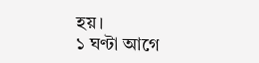হয়।
১ ঘণ্টা আগে